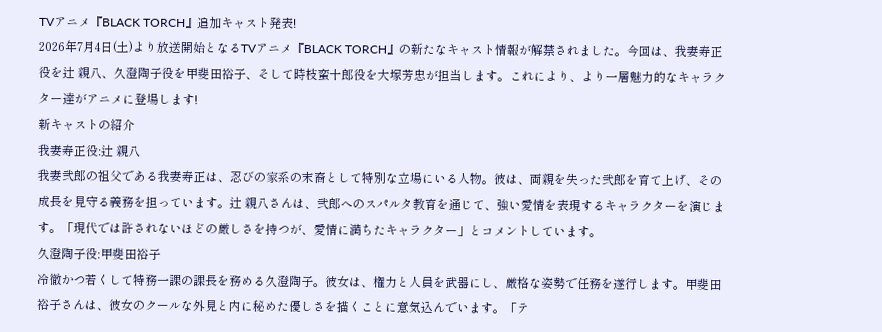TVアニメ『BLACK TORCH』追加キャスト発表!
2026年7月4日(土)より放送開始となるTVアニメ『BLACK TORCH』の新たなキャスト情報が解禁されました。今回は、我妻寿正役を辻 親八、久澄陶子役を甲斐田裕子、そして時枝蛮十郎役を大塚芳忠が担当します。これにより、より一層魅力的なキャラクター達がアニメに登場します!
新キャストの紹介
我妻寿正役:辻 親八
我妻弐郎の祖父である我妻寿正は、忍びの家系の末裔として特別な立場にいる人物。彼は、両親を失った弐郎を育て上げ、その成長を見守る義務を担っています。辻 親八さんは、弐郎へのスパルタ教育を通じて、強い愛情を表現するキャラクターを演じます。「現代では許されないほどの厳しさを持つが、愛情に満ちたキャラクター」とコメントしています。
久澄陶子役:甲斐田裕子
冷徹かつ若くして特務一課の課長を務める久澄陶子。彼女は、権力と人員を武器にし、厳格な姿勢で任務を遂行します。甲斐田裕子さんは、彼女のクールな外見と内に秘めた優しさを描くことに意気込んでいます。「テ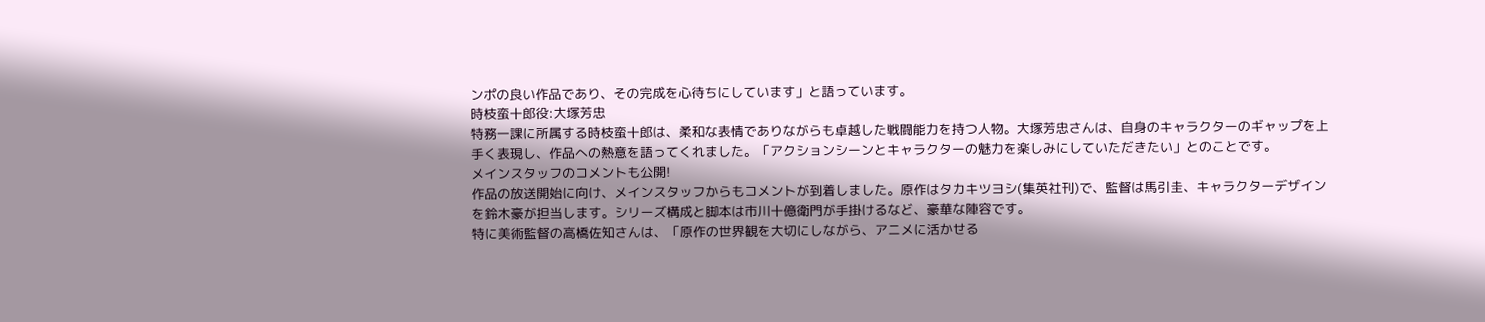ンポの良い作品であり、その完成を心待ちにしています」と語っています。
時枝蛮十郎役:大塚芳忠
特務一課に所属する時枝蛮十郎は、柔和な表情でありながらも卓越した戦闘能力を持つ人物。大塚芳忠さんは、自身のキャラクターのギャップを上手く表現し、作品への熱意を語ってくれました。「アクションシーンとキャラクターの魅力を楽しみにしていただきたい」とのことです。
メインスタッフのコメントも公開!
作品の放送開始に向け、メインスタッフからもコメントが到着しました。原作はタカキツヨシ(集英社刊)で、監督は馬引圭、キャラクターデザインを鈴木豪が担当します。シリーズ構成と脚本は市川十億衛門が手掛けるなど、豪華な陣容です。
特に美術監督の高橋佐知さんは、「原作の世界観を大切にしながら、アニメに活かせる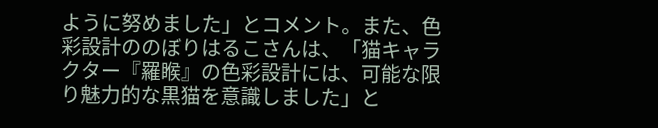ように努めました」とコメント。また、色彩設計ののぼりはるこさんは、「猫キャラクター『羅睺』の色彩設計には、可能な限り魅力的な黒猫を意識しました」と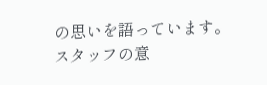の思いを語っています。
スタッフの意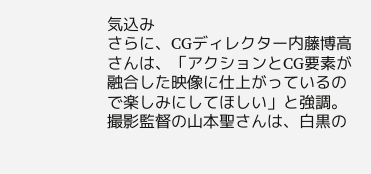気込み
さらに、CGディレクター内藤博高さんは、「アクションとCG要素が融合した映像に仕上がっているので楽しみにしてほしい」と強調。撮影監督の山本聖さんは、白黒の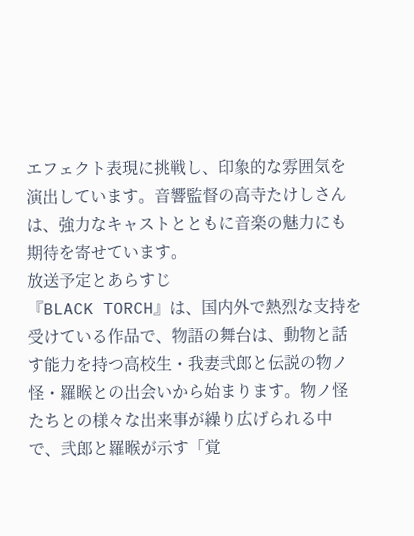エフェクト表現に挑戦し、印象的な雰囲気を演出しています。音響監督の高寺たけしさんは、強力なキャストとともに音楽の魅力にも期待を寄せています。
放送予定とあらすじ
『BLACK TORCH』は、国内外で熱烈な支持を受けている作品で、物語の舞台は、動物と話す能力を持つ高校生・我妻弐郎と伝説の物ノ怪・羅睺との出会いから始まります。物ノ怪たちとの様々な出来事が繰り広げられる中で、弐郎と羅睺が示す「覚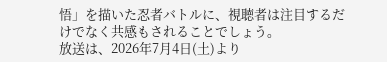悟」を描いた忍者バトルに、視聴者は注目するだけでなく共感もされることでしょう。
放送は、2026年7月4日(土)より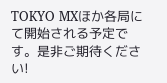TOKYO MXほか各局にて開始される予定です。是非ご期待ください!